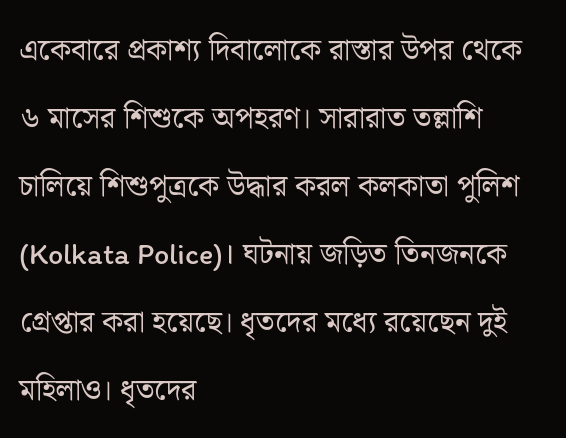একেবারে প্রকাশ্য দিবালোকে রাস্তার উপর থেকে ৬ মাসের শিশুকে অপহরণ। সারারাত তল্লাশি চালিয়ে শিশুপুত্রকে উদ্ধার করল কলকাতা পুলিশ (Kolkata Police)। ঘটনায় জড়িত তিনজনকে গ্রেপ্তার করা হয়েছে। ধৃতদের মধ্যে রয়েছেন দুই মহিলাও। ধৃতদের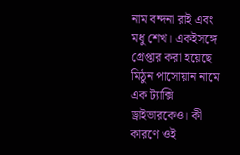নাম বন্দনা রাই এবং মধু শেখ। একইসঙ্গে গ্রেপ্তার করা হয়েছে মিঠুন পাসোয়ান নামে এক ট্যাক্সি ড্রাইভারকেও। কী কারণে ওই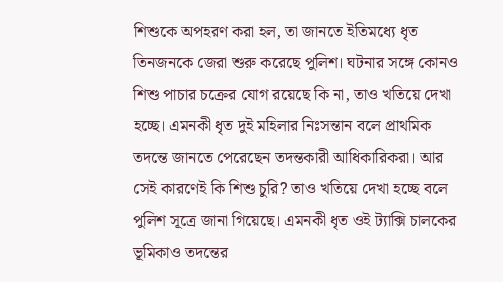শিশুকে অপহরণ করা হল, তা জানতে ইতিমধ্যে ধৃত তিনজনকে জেরা শুরু করেছে পুলিশ। ঘটনার সঙ্গে কোনও শিশু পাচার চক্রের যোগ রয়েছে কি না, তাও খতিয়ে দেখা হচ্ছে। এমনকী ধৃত দুই মহিলার নিঃসন্তান বলে প্রাথমিক তদন্তে জানতে পেরেছেন তদন্তকারী আধিকারিকরা। আর সেই কারণেই কি শিশু চুরি? তাও খতিয়ে দেখা হচ্ছে বলে পুলিশ সূত্রে জানা গিয়েছে। এমনকী ধৃত ওই ট্যাক্সি চালকের ভূমিকাও তদন্তের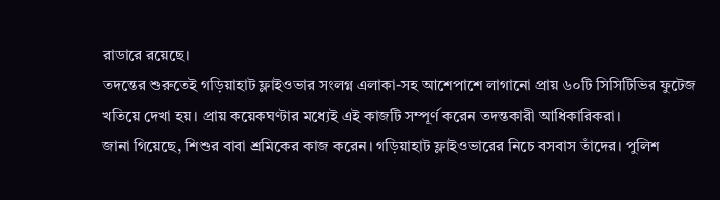রাডারে রয়েছে।
তদন্তের শুরুতেই গড়িয়াহাট ফ্লাইওভার সংলগ্ন এলাকা-সহ আশেপাশে লাগানো প্রায় ৬০টি সিসিটিভির ফুটেজ খতিয়ে দেখা হয়। প্রায় কয়েকঘণ্টার মধ্যেই এই কাজটি সম্পূর্ণ করেন তদন্তকারী আধিকারিকরা।
জানা গিয়েছে, শিশুর বাবা শ্রমিকের কাজ করেন। গড়িয়াহাট ফ্লাইওভারের নিচে বসবাস তাঁদের। পুলিশ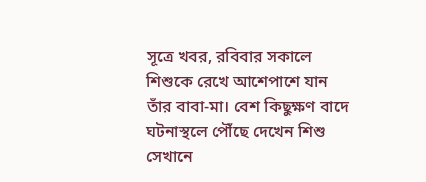সূত্রে খবর, রবিবার সকালে শিশুকে রেখে আশেপাশে যান তাঁর বাবা-মা। বেশ কিছুক্ষণ বাদে ঘটনাস্থলে পৌঁছে দেখেন শিশু সেখানে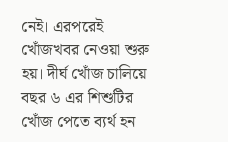নেই। এরপরেই খোঁজখবর নেওয়া শুরু হয়। দীর্ঘ খোঁজ চালিয়ে বছর ৬ এর শিশুটির খোঁজ পেতে ব্যর্থ হন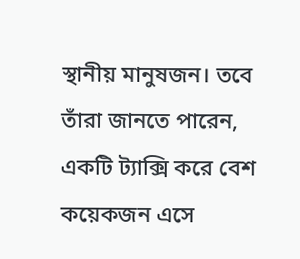স্থানীয় মানুষজন। তবে তাঁরা জানতে পারেন, একটি ট্যাক্সি করে বেশ কয়েকজন এসে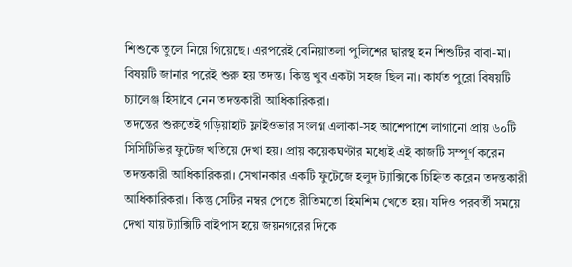শিশুকে তুলে নিয়ে গিয়েছে। এরপরেই বেনিয়াতলা পুলিশের দ্বারস্থ হন শিশুটির বাবা-মা। বিষয়টি জানার পরেই শুরু হয় তদন্ত। কিন্তু খুব একটা সহজ ছিল না। কার্যত পুরো বিষয়টি চ্যালেঞ্জ হিসাবে নেন তদন্তকারী আধিকারিকরা।
তদন্তের শুরুতেই গড়িয়াহাট ফ্লাইওভার সংলগ্ন এলাকা-সহ আশেপাশে লাগানো প্রায় ৬০টি সিসিটিভির ফুটেজ খতিয়ে দেখা হয়। প্রায় কয়েকঘণ্টার মধ্যেই এই কাজটি সম্পূর্ণ করেন তদন্তকারী আধিকারিকরা। সেখানকার একটি ফুটেজে হলুদ ট্যাক্সিকে চিহ্নিত করেন তদন্তকারী আধিকারিকরা। কিন্তু সেটির নম্বর পেতে রীতিমতো হিমশিম খেতে হয়। যদিও পরবর্তী সময়ে দেখা যায় ট্যাক্সিটি বাইপাস হয়ে জয়নগরের দিকে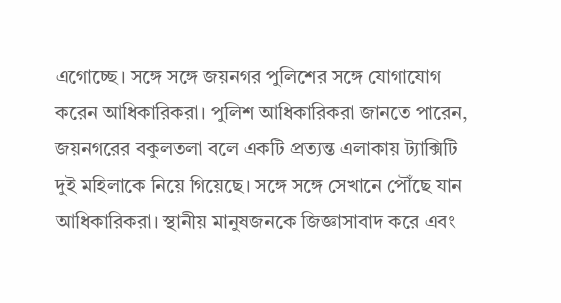এগোচ্ছে। সঙ্গে সঙ্গে জয়নগর পুলিশের সঙ্গে যোগাযোগ করেন আধিকারিকরা। পুলিশ আধিকারিকরা জানতে পারেন, জয়নগরের বকুলতলা বলে একটি প্রত্যন্ত এলাকায় ট্যাক্সিটি দুই মহিলাকে নিয়ে গিয়েছে। সঙ্গে সঙ্গে সেখানে পৌঁছে যান আধিকারিকরা। স্থানীয় মানুষজনকে জিজ্ঞাসাবাদ করে এবং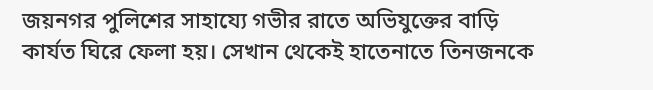জয়নগর পুলিশের সাহায্যে গভীর রাতে অভিযুক্তের বাড়ি কার্যত ঘিরে ফেলা হয়। সেখান থেকেই হাতেনাতে তিনজনকে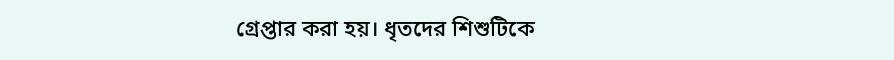গ্রেপ্তার করা হয়। ধৃতদের শিশুটিকে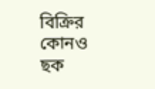বিক্রির কোনও ছক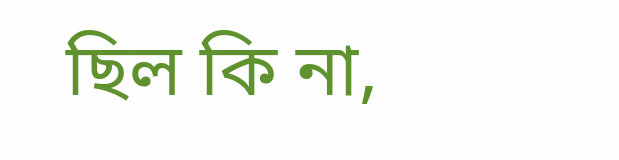ছিল কি না,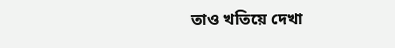তাও খতিয়ে দেখা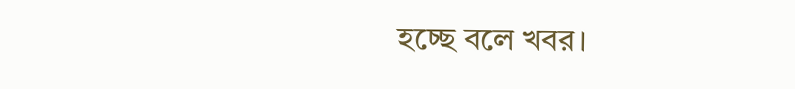হচ্ছে বলে খবর।